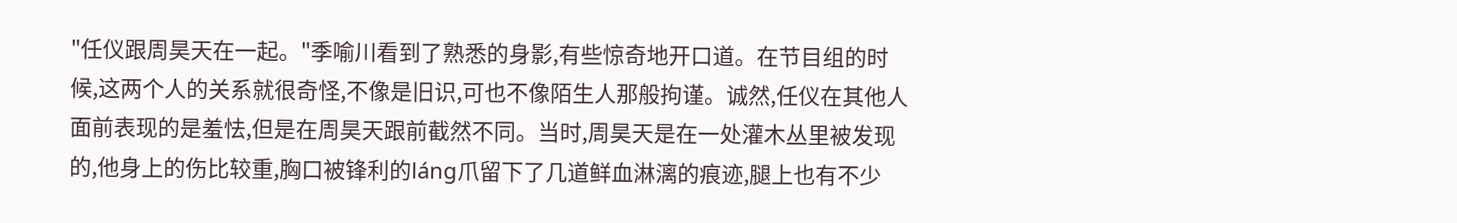"任仪跟周昊天在一起。"季喻川看到了熟悉的身影,有些惊奇地开口道。在节目组的时候,这两个人的关系就很奇怪,不像是旧识,可也不像陌生人那般拘谨。诚然,任仪在其他人面前表现的是羞怯,但是在周昊天跟前截然不同。当时,周昊天是在一处灌木丛里被发现的,他身上的伤比较重,胸口被锋利的láng爪留下了几道鲜血淋漓的痕迹,腿上也有不少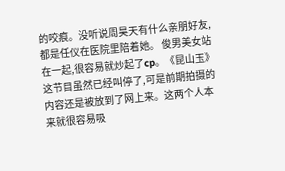的咬痕。没听说周昊天有什么亲朋好友,都是任仪在医院里陪着她。 俊男美女站在一起,很容易就炒起了cp。《昆山玉》这节目虽然已经叫停了,可是前期拍摄的内容还是被放到了网上来。这两个人本来就很容易吸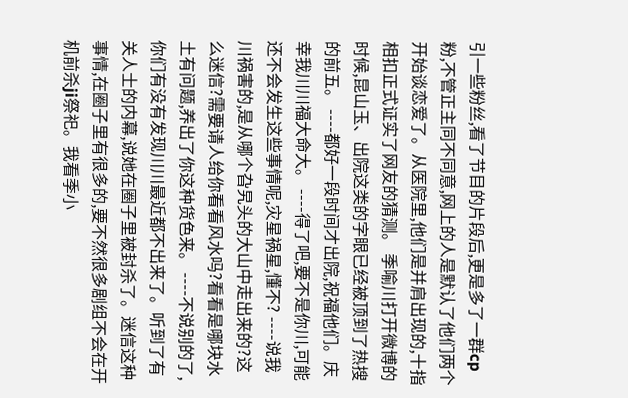引一些粉丝,看了节目的片段后,更是多了一群cp粉,不管正主同不同意,网上的人是默认了他们两个开始谈恋爱了。从医院里,他们是并肩出现的,十指相扣正式证实了网友的猜测。 季喻川打开微博的时候,昆山玉、出院这类的字眼已经被顶到了热搜的前五。 ----都好一段时间才出院,祝福他们。庆幸我川川福大命大。 ----得了吧,要不是你川,可能还不会发生这些事情呢,灾星祸星,懂不? ----说我川祸害的,是从哪个旮旯头的大山中走出来的?这么迷信?需要请人给你看看风水吗?看看是哪块水土有问题,养出了你这种货色来。 ----不说别的了,你们有没有发现川川最近都不出来了。听到了有关人士的内幕,说她在圈子里被封杀了。迷信这种事情,在圈子里有很多的,要不然很多剧组不会在开机前杀ji祭祀。我看季小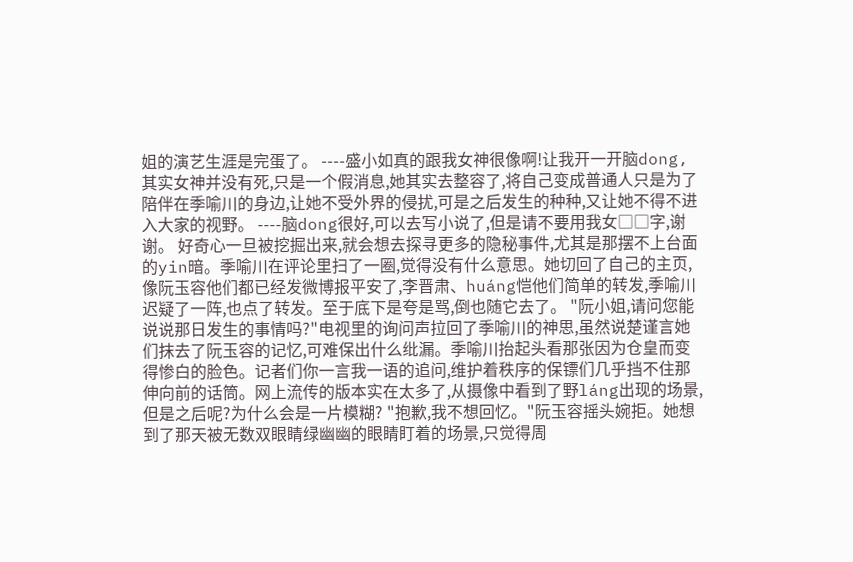姐的演艺生涯是完蛋了。 ----盛小如真的跟我女神很像啊!让我开一开脑dong,其实女神并没有死,只是一个假消息,她其实去整容了,将自己变成普通人只是为了陪伴在季喻川的身边,让她不受外界的侵扰,可是之后发生的种种,又让她不得不进入大家的视野。 ----脑dong很好,可以去写小说了,但是请不要用我女□□字,谢谢。 好奇心一旦被挖掘出来,就会想去探寻更多的隐秘事件,尤其是那摆不上台面的yin暗。季喻川在评论里扫了一圈,觉得没有什么意思。她切回了自己的主页,像阮玉容他们都已经发微博报平安了,李晋肃、huáng恺他们简单的转发,季喻川迟疑了一阵,也点了转发。至于底下是夸是骂,倒也随它去了。 "阮小姐,请问您能说说那日发生的事情吗?"电视里的询问声拉回了季喻川的神思,虽然说楚谨言她们抹去了阮玉容的记忆,可难保出什么纰漏。季喻川抬起头看那张因为仓皇而变得惨白的脸色。记者们你一言我一语的追问,维护着秩序的保镖们几乎挡不住那伸向前的话筒。网上流传的版本实在太多了,从摄像中看到了野láng出现的场景,但是之后呢?为什么会是一片模糊? "抱歉,我不想回忆。"阮玉容摇头婉拒。她想到了那天被无数双眼睛绿幽幽的眼睛盯着的场景,只觉得周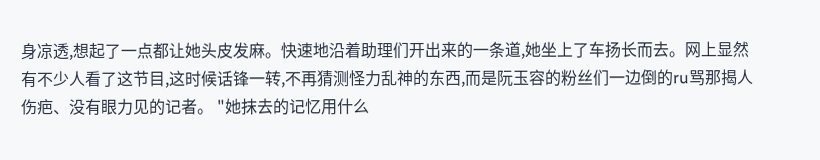身凉透,想起了一点都让她头皮发麻。快速地沿着助理们开出来的一条道,她坐上了车扬长而去。网上显然有不少人看了这节目,这时候话锋一转,不再猜测怪力乱神的东西,而是阮玉容的粉丝们一边倒的ru骂那揭人伤疤、没有眼力见的记者。 "她抹去的记忆用什么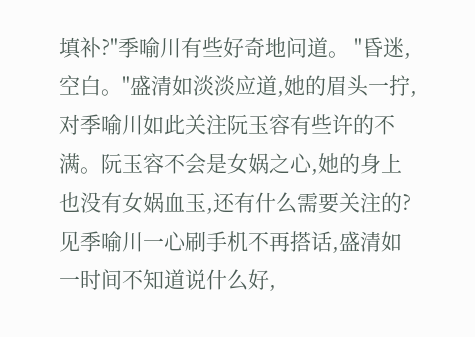填补?"季喻川有些好奇地问道。 "昏迷,空白。"盛清如淡淡应道,她的眉头一拧,对季喻川如此关注阮玉容有些许的不满。阮玉容不会是女娲之心,她的身上也没有女娲血玉,还有什么需要关注的?见季喻川一心刷手机不再搭话,盛清如一时间不知道说什么好,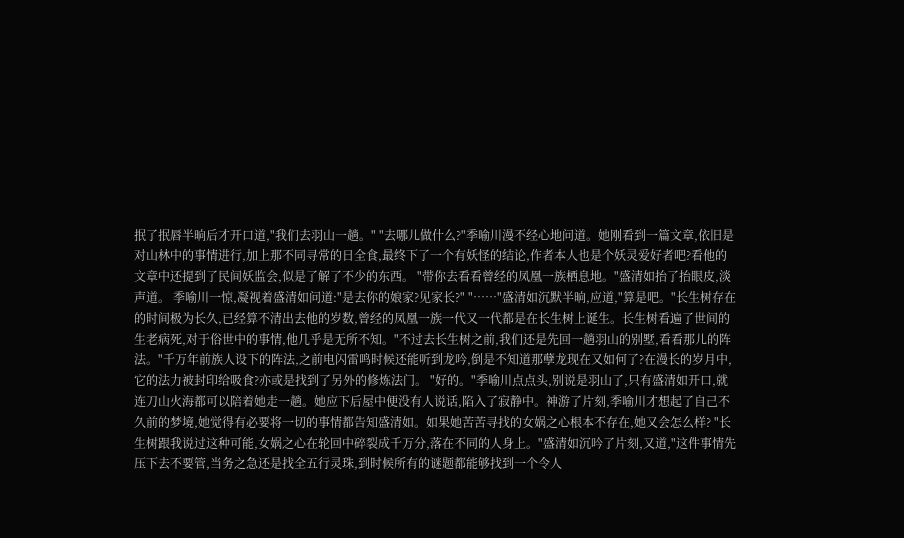抿了抿唇半晌后才开口道,"我们去羽山一趟。" "去哪儿做什么?"季喻川漫不经心地问道。她刚看到一篇文章,依旧是对山林中的事情进行,加上那不同寻常的日全食,最终下了一个有妖怪的结论,作者本人也是个妖灵爱好者吧?看他的文章中还提到了民间妖监会,似是了解了不少的东西。 "带你去看看曾经的凤凰一族栖息地。"盛清如抬了抬眼皮,淡声道。 季喻川一惊,凝视着盛清如问道:"是去你的娘家?见家长?" "……"盛清如沉默半晌,应道,"算是吧。"长生树存在的时间极为长久,已经算不清出去他的岁数,曾经的凤凰一族一代又一代都是在长生树上诞生。长生树看遍了世间的生老病死,对于俗世中的事情,他几乎是无所不知。"不过去长生树之前,我们还是先回一趟羽山的别墅,看看那儿的阵法。"千万年前族人设下的阵法,之前电闪雷鸣时候还能听到龙吟,倒是不知道那孽龙现在又如何了?在漫长的岁月中,它的法力被封印给吸食?亦或是找到了另外的修炼法门。 "好的。"季喻川点点头,别说是羽山了,只有盛清如开口,就连刀山火海都可以陪着她走一趟。她应下后屋中便没有人说话,陷入了寂静中。神游了片刻,季喻川才想起了自己不久前的梦境,她觉得有必要将一切的事情都告知盛清如。如果她苦苦寻找的女娲之心根本不存在,她又会怎么样? "长生树跟我说过这种可能,女娲之心在轮回中碎裂成千万分,落在不同的人身上。"盛清如沉吟了片刻,又道,"这件事情先压下去不要管,当务之急还是找全五行灵珠,到时候所有的谜题都能够找到一个令人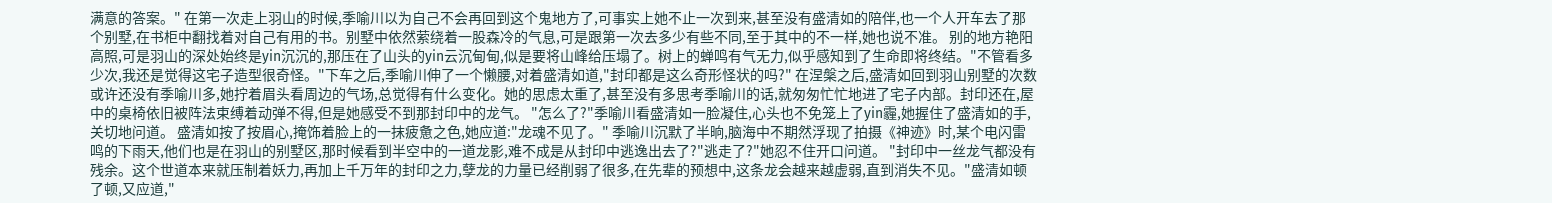满意的答案。" 在第一次走上羽山的时候,季喻川以为自己不会再回到这个鬼地方了,可事实上她不止一次到来,甚至没有盛清如的陪伴,也一个人开车去了那个别墅,在书柜中翻找着对自己有用的书。别墅中依然萦绕着一股森冷的气息,可是跟第一次去多少有些不同,至于其中的不一样,她也说不准。 别的地方艳阳高照,可是羽山的深处始终是yin沉沉的,那压在了山头的yin云沉甸甸,似是要将山峰给压塌了。树上的蝉鸣有气无力,似乎感知到了生命即将终结。"不管看多少次,我还是觉得这宅子造型很奇怪。"下车之后,季喻川伸了一个懒腰,对着盛清如道,"封印都是这么奇形怪状的吗?" 在涅槃之后,盛清如回到羽山别墅的次数或许还没有季喻川多,她拧着眉头看周边的气场,总觉得有什么变化。她的思虑太重了,甚至没有多思考季喻川的话,就匆匆忙忙地进了宅子内部。封印还在,屋中的桌椅依旧被阵法束缚着动弹不得,但是她感受不到那封印中的龙气。 "怎么了?"季喻川看盛清如一脸凝住,心头也不免笼上了yin霾,她握住了盛清如的手,关切地问道。 盛清如按了按眉心,掩饰着脸上的一抹疲惫之色,她应道:"龙魂不见了。" 季喻川沉默了半晌,脑海中不期然浮现了拍摄《神迹》时,某个电闪雷鸣的下雨天,他们也是在羽山的别墅区,那时候看到半空中的一道龙影,难不成是从封印中逃逸出去了?"逃走了?"她忍不住开口问道。 "封印中一丝龙气都没有残余。这个世道本来就压制着妖力,再加上千万年的封印之力,孽龙的力量已经削弱了很多,在先辈的预想中,这条龙会越来越虚弱,直到消失不见。"盛清如顿了顿,又应道,"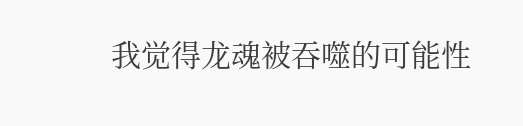我觉得龙魂被吞噬的可能性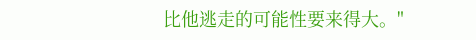比他逃走的可能性要来得大。"